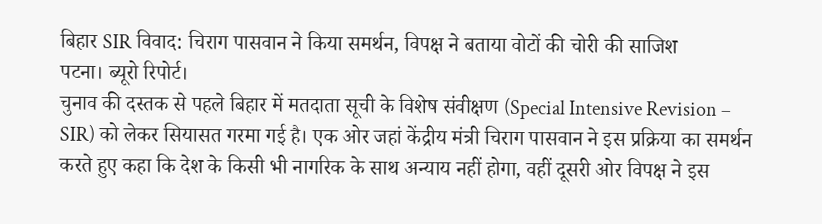बिहार SIR विवाद: चिराग पासवान ने किया समर्थन, विपक्ष ने बताया वोटों की चोरी की साजिश
पटना। ब्यूरो रिपोर्ट।
चुनाव की दस्तक से पहले बिहार में मतदाता सूची के विशेष संवीक्षण (Special Intensive Revision – SIR) को लेकर सियासत गरमा गई है। एक ओर जहां केंद्रीय मंत्री चिराग पासवान ने इस प्रक्रिया का समर्थन करते हुए कहा कि देश के किसी भी नागरिक के साथ अन्याय नहीं होगा, वहीं दूसरी ओर विपक्ष ने इस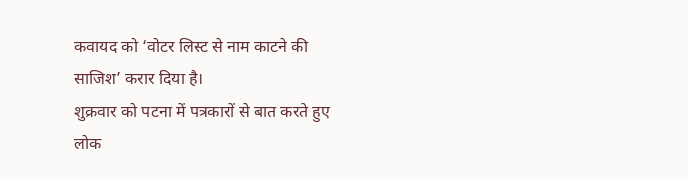कवायद को ‘वोटर लिस्ट से नाम काटने की साजिश’ करार दिया है।
शुक्रवार को पटना में पत्रकारों से बात करते हुए लोक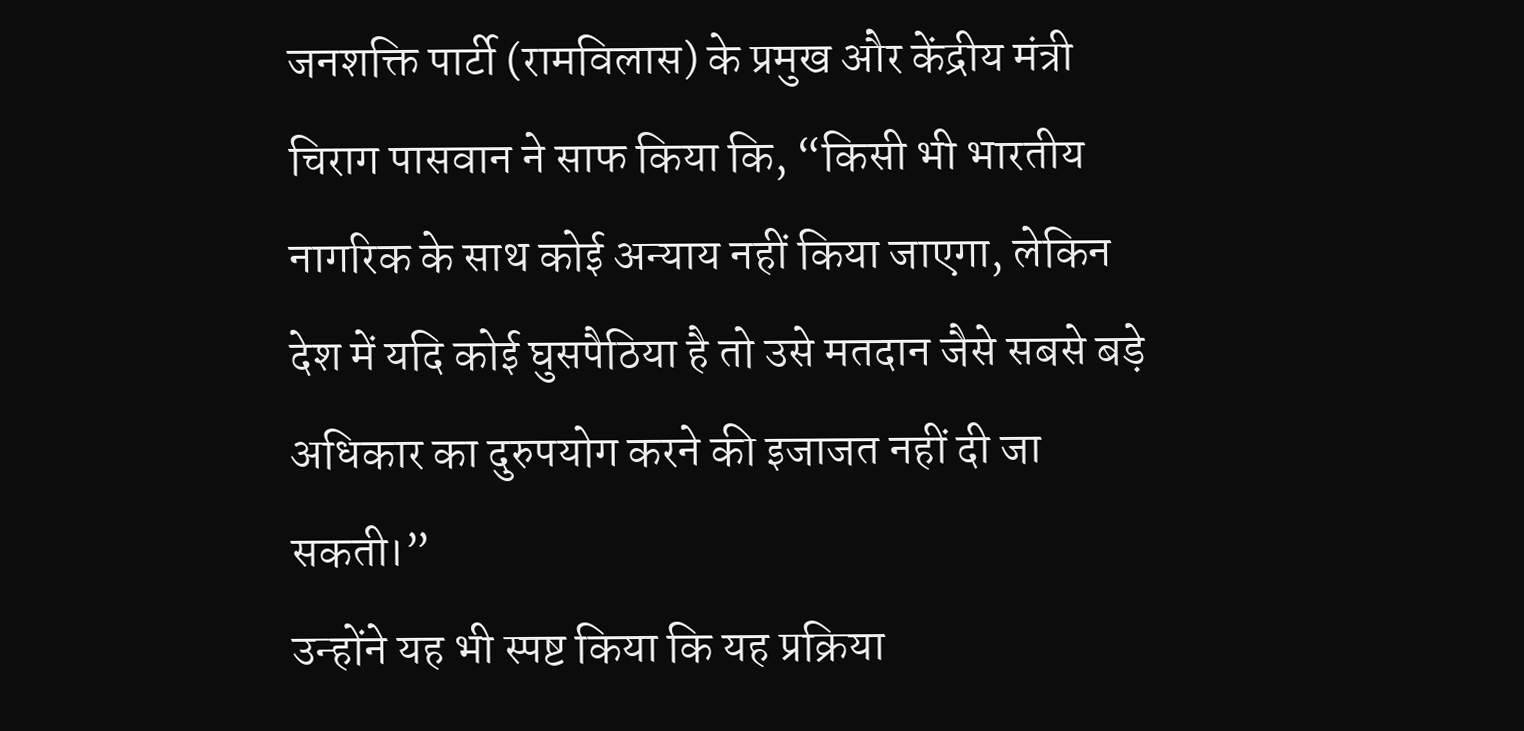जनशक्ति पार्टी (रामविलास) के प्रमुख और केंद्रीय मंत्री चिराग पासवान ने साफ किया कि, “किसी भी भारतीय नागरिक के साथ कोई अन्याय नहीं किया जाएगा, लेकिन देश में यदि कोई घुसपैठिया है तो उसे मतदान जैसे सबसे बड़े अधिकार का दुरुपयोग करने की इजाजत नहीं दी जा सकती।”
उन्होंने यह भी स्पष्ट किया कि यह प्रक्रिया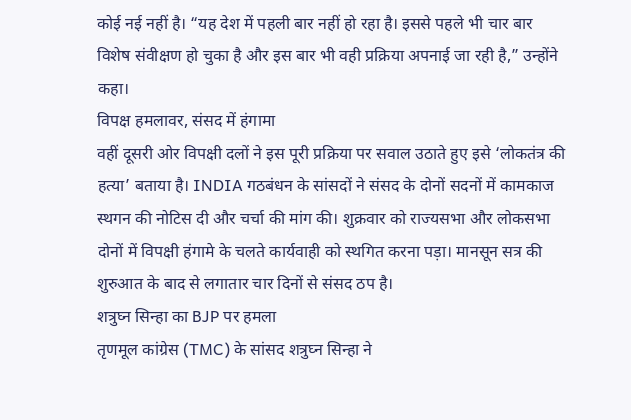कोई नई नहीं है। “यह देश में पहली बार नहीं हो रहा है। इससे पहले भी चार बार विशेष संवीक्षण हो चुका है और इस बार भी वही प्रक्रिया अपनाई जा रही है,” उन्होंने कहा।
विपक्ष हमलावर, संसद में हंगामा
वहीं दूसरी ओर विपक्षी दलों ने इस पूरी प्रक्रिया पर सवाल उठाते हुए इसे ‘लोकतंत्र की हत्या’ बताया है। INDIA गठबंधन के सांसदों ने संसद के दोनों सदनों में कामकाज स्थगन की नोटिस दी और चर्चा की मांग की। शुक्रवार को राज्यसभा और लोकसभा दोनों में विपक्षी हंगामे के चलते कार्यवाही को स्थगित करना पड़ा। मानसून सत्र की शुरुआत के बाद से लगातार चार दिनों से संसद ठप है।
शत्रुघ्न सिन्हा का BJP पर हमला
तृणमूल कांग्रेस (TMC) के सांसद शत्रुघ्न सिन्हा ने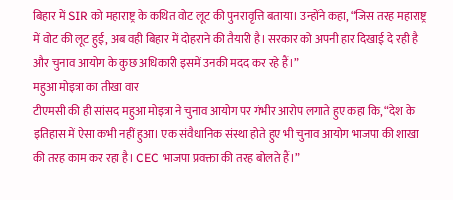बिहार में SIR को महाराष्ट्र के कथित वोट लूट की पुनरावृत्ति बताया। उन्होंने कहा, “जिस तरह महाराष्ट्र में वोट की लूट हुई, अब वही बिहार में दोहराने की तैयारी है। सरकार को अपनी हार दिखाई दे रही है और चुनाव आयोग के कुछ अधिकारी इसमें उनकी मदद कर रहे हैं।”
महुआ मोइत्रा का तीखा वार
टीएमसी की ही सांसद महुआ मोइत्रा ने चुनाव आयोग पर गंभीर आरोप लगाते हुए कहा कि, “देश के इतिहास में ऐसा कभी नहीं हुआ। एक संवैधानिक संस्था होते हुए भी चुनाव आयोग भाजपा की शाखा की तरह काम कर रहा है। CEC भाजपा प्रवक्ता की तरह बोलते हैं।”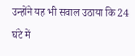उन्होंने यह भी सवाल उठाया कि 24 घंटे में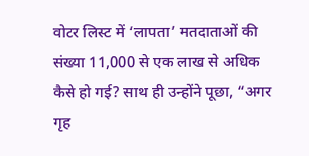वोटर लिस्ट में ‘लापता’ मतदाताओं की संख्या 11,000 से एक लाख से अधिक कैसे हो गई? साथ ही उन्होंने पूछा, “अगर गृह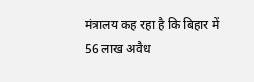मंत्रालय कह रहा है कि बिहार में 56 लाख अवैध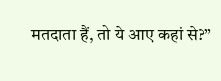मतदाता हैं, तो ये आए कहां से?”